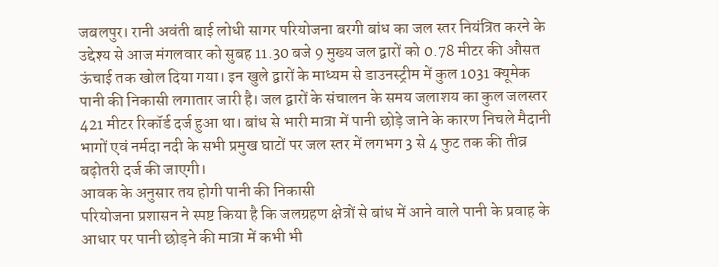जबलपुर। रानी अवंती बाई लोधी सागर परियोजना बरगी बांध का जल स्तर नियंत्रित करने के उद्देश्य से आज मंगलवार को सुबह 11.30 बजे 9 मुख्य जल द्वारों को 0.78 मीटर की औसत ऊंचाई तक खोल दिया गया। इन खुले द्वारों के माध्यम से डाउनस्ट्रीम में कुल 1031 क्यूमेक पानी की निकासी लगातार जारी है। जल द्वारों के संचालन के समय जलाशय का कुल जलस्तर 421 मीटर रिकॉर्ड दर्ज हुआ था। बांध से भारी मात्रा में पानी छोड़े जाने के कारण निचले मैदानी भागों एवं नर्मदा नदी के सभी प्रमुख घाटों पर जल स्तर में लगभग 3 से 4 फुट तक की तीव्र बढ़ोतरी दर्ज की जाएगी।
आवक के अनुसार तय होगी पानी की निकासी
परियोजना प्रशासन ने स्पष्ट किया है कि जलग्रहण क्षेत्रों से बांध में आने वाले पानी के प्रवाह के आधार पर पानी छोड़ने की मात्रा में कभी भी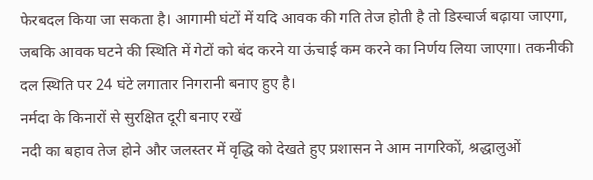फेरबदल किया जा सकता है। आगामी घंटों में यदि आवक की गति तेज होती है तो डिस्चार्ज बढ़ाया जाएगा, जबकि आवक घटने की स्थिति में गेटों को बंद करने या ऊंचाई कम करने का निर्णय लिया जाएगा। तकनीकी दल स्थिति पर 24 घंटे लगातार निगरानी बनाए हुए है।
नर्मदा के किनारों से सुरक्षित दूरी बनाए रखें
नदी का बहाव तेज होने और जलस्तर में वृद्धि को देखते हुए प्रशासन ने आम नागरिकों, श्रद्धालुओं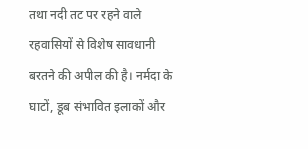तथा नदी तट पर रहने वाले रहवासियों से विशेष सावधानी बरतने की अपील की है। नर्मदा के घाटों, डूब संभावित इलाकों और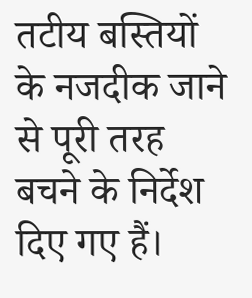तटीय बस्तियों के नजदीक जाने से पूरी तरह बचने के निर्देश दिए गए हैं।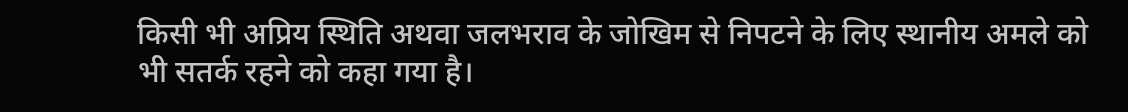किसी भी अप्रिय स्थिति अथवा जलभराव के जोखिम से निपटने के लिए स्थानीय अमले को भी सतर्क रहने को कहा गया है।